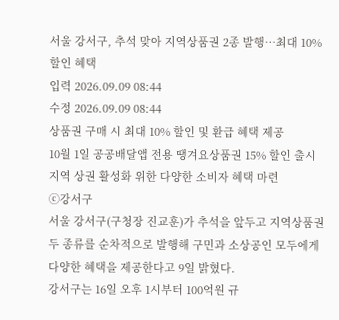서울 강서구, 추석 맞아 지역상품권 2종 발행…최대 10% 할인 혜택
입력 2026.09.09 08:44
수정 2026.09.09 08:44
상품권 구매 시 최대 10% 할인 및 환급 혜택 제공
10월 1일 공공배달앱 전용 땡겨요상품권 15% 할인 출시
지역 상권 활성화 위한 다양한 소비자 혜택 마련
ⓒ강서구
서울 강서구(구청장 진교훈)가 추석을 앞두고 지역상품권 두 종류를 순차적으로 발행해 구민과 소상공인 모두에게 다양한 혜택을 제공한다고 9일 밝혔다.
강서구는 16일 오후 1시부터 100억원 규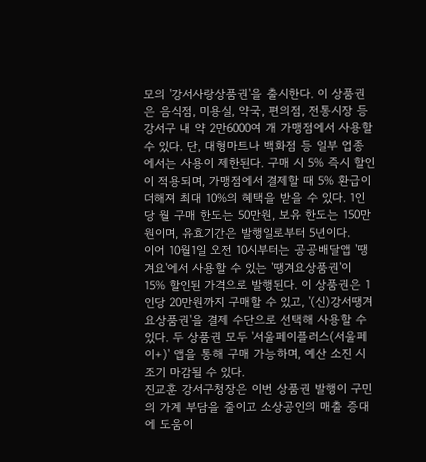모의 '강서사랑상품권'을 출시한다. 이 상품권은 음식점, 미용실, 약국, 편의점, 전통시장 등 강서구 내 약 2만6000여 개 가맹점에서 사용할 수 있다. 단, 대형마트나 백화점 등 일부 업종에서는 사용이 제한된다. 구매 시 5% 즉시 할인이 적용되며, 가맹점에서 결제할 때 5% 환급이 더해져 최대 10%의 혜택을 받을 수 있다. 1인당 월 구매 한도는 50만원, 보유 한도는 150만원이며, 유효기간은 발행일로부터 5년이다.
이어 10월1일 오전 10시부터는 공공배달앱 '땡겨요'에서 사용할 수 있는 '땡겨요상품권'이 15% 할인된 가격으로 발행된다. 이 상품권은 1인당 20만원까지 구매할 수 있고, '(신)강서땡겨요상품권'을 결제 수단으로 선택해 사용할 수 있다. 두 상품권 모두 '서울페이플러스(서울페이+)' 앱을 통해 구매 가능하며, 예산 소진 시 조기 마감될 수 있다.
진교훈 강서구청장은 이번 상품권 발행이 구민의 가계 부담을 줄이고 소상공인의 매출 증대에 도움이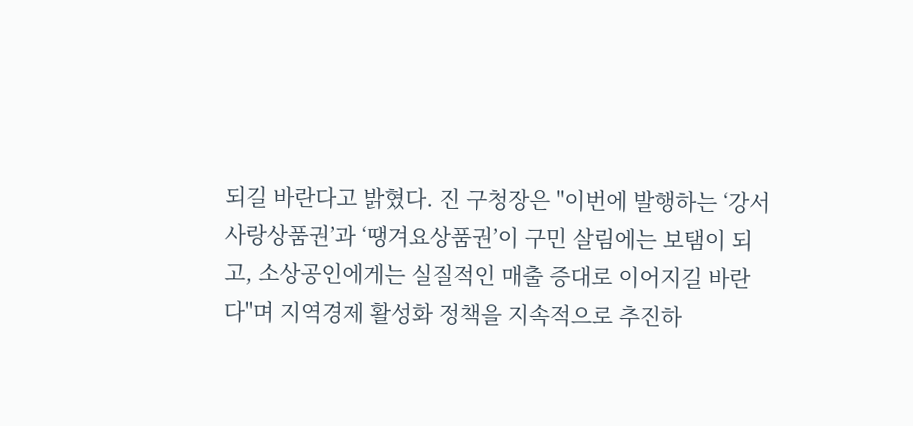되길 바란다고 밝혔다. 진 구청장은 "이번에 발행하는 ‘강서사랑상품권’과 ‘땡겨요상품권’이 구민 살림에는 보탬이 되고, 소상공인에게는 실질적인 매출 증대로 이어지길 바란다"며 지역경제 활성화 정책을 지속적으로 추진하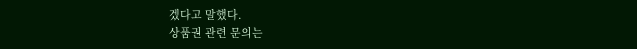겠다고 말했다.
상품권 관련 문의는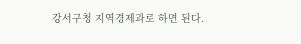강서구청 지역경제과로 하면 된다.